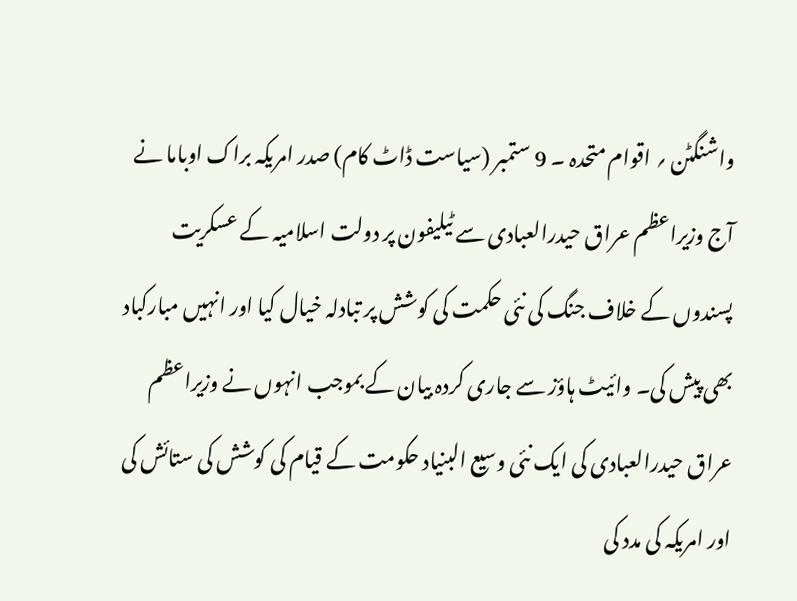واشنگٹن ؍ اقوام متحدہ ۔ 9 ستمبر (سیاست ڈاٹ کام) صدر امریکہ براک اوباما نے آج وزیراعظم عراق حیدرالعبادی سے ٹیلیفون پر دولت اسلامیہ کے عسکریت پسندوں کے خلاف جنگ کی نئی حکمت کی کوشش پر تبادلہ خیال کیا اور انہیں مبارکباد بھی پیش کی۔ وائیٹ ہاؤز سے جاری کردہ بیان کے بموجب انہوں نے وزیراعظم عراق حیدرالعبادی کی ایک نئی وسیع البنیاد حکومت کے قیام کی کوشش کی ستائش کی اور امریکہ کی مدد کی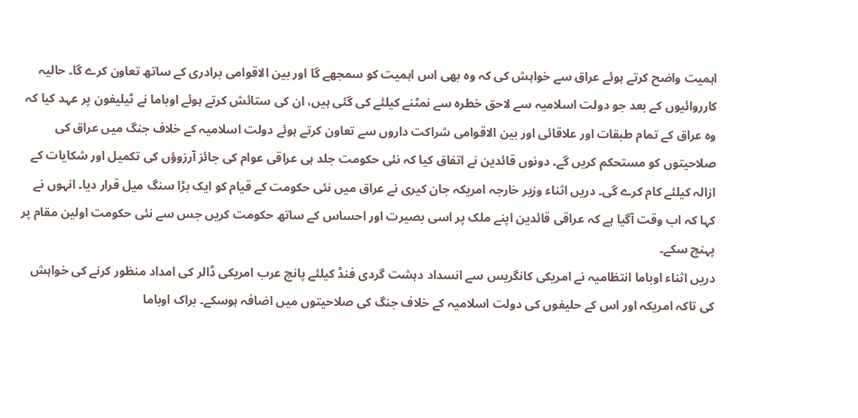اہمیت واضح کرتے ہوئے عراق سے خواہش کی کہ وہ بھی اس اہمیت کو سمجھے گا اور بین الاقوامی برادری کے ساتھ تعاون کرے گا۔ حالیہ کارروائیوں کے بعد جو دولت اسلامیہ سے لاحق خطرہ سے نمٹنے کیلئے کی گئی ہیں، ان کی ستائش کرتے ہوئے اوباما نے ٹیلیفون پر عہد کیا کہ وہ عراق کے تمام طبقات اور علاقائی اور بین الاقوامی شراکت داروں سے تعاون کرتے ہوئے دولت اسلامیہ کے خلاف جنگ میں عراق کی صلاحیتوں کو مستحکم کریں گے۔ دونوں قائدین نے اتفاق کیا کہ نئی حکومت جلد ہی عراقی عوام کی جائز آرزوؤں کی تکمیل اور شکایات کے ازالہ کیلئے کام کرے گی۔ دریں اثناء وزیر خارجہ امریکہ جان کیری نے عراق میں نئی حکومت کے قیام کو ایک بڑا سنگ میل قرار دیا۔ انہوں نے کہا کہ اب وقت آگیا ہے کہ عراقی قائدین اپنے ملک پر اسی بصیرت اور احساس کے ساتھ حکومت کریں جس سے نئی حکومت اولین مقام پر پہنچ سکے۔
دریں اثناء اوباما انتظامیہ نے امریکی کانگریس سے انسداد دہشت گردی فنڈ کیلئے پانچ عرب امریکی ڈالر کی امداد منظور کرنے کی خواہش کی تاکہ امریکہ اور اس کے حلیفوں کی دولت اسلامیہ کے خلاف جنگ کی صلاحیتوں میں اضافہ ہوسکے۔ براک اوباما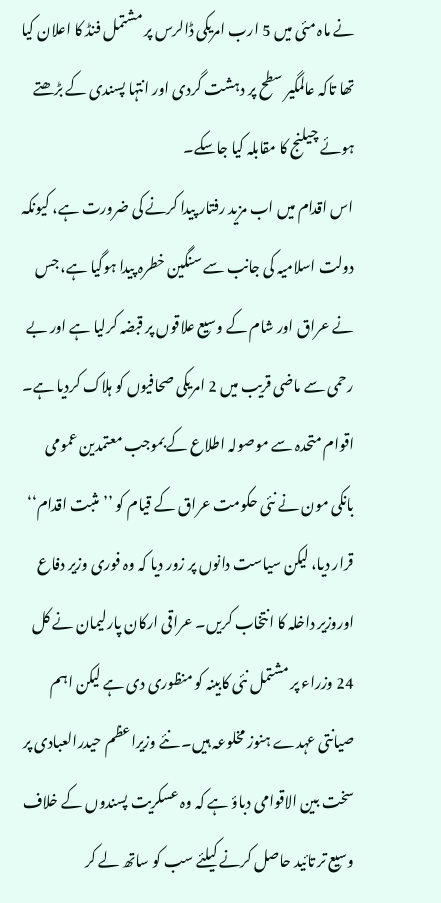نے ماہ مئی میں 5 ارب امریکی ڈالرس پر مشتمل فنڈ کا اعلان کیا تھا تاکہ عالمگیر سطح پر دہشت گردی اور انتہا پسندی کے بڑھتے ہوئے چیلنج کا مقابلہ کیا جاسکے۔
اس اقدام میں اب مزید رفتار پیدا کرنے کی ضرورت ہے، کیونکہ دولت اسلامیہ کی جانب سے سنگین خطرہ پیدا ہوگیا ہے، جس نے عراق اور شام کے وسیع علاقوں پر قبضہ کرلیا ہے اور بے رحمی سے ماضی قریب میں 2 امریکی صحافیوں کو ہلاک کردیا ہے۔ اقوام متحدہ سے موصولہ اطلاع کے بموجب معتمدین عمومی بانکی مون نے نئی حکومت عراق کے قیام کو ’’مثبت اقدام‘‘ قرار دیا، لیکن سیاست دانوں پر زور دیا کہ وہ فوری وزیر دفاع اوروزیر داخلہ کا انتخاب کریں۔ عراقی ارکان پارلیمان نے کل 24 وزراء پر مشتمل نئی کابینہ کو منظوری دی ہے لیکن اہم صیانتی عہدے ہنوز مخلوعہ ہیں۔ نئے وزیراعظم حیدرالعبادی پر سخت بین الاقوامی دباؤ ہے کہ وہ عسکریت پسندوں کے خلاف وسیع تر تائید حاصل کرنے کیلئے سب کو ساتھ لے کر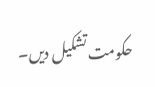حکومت تشکیل دیں۔